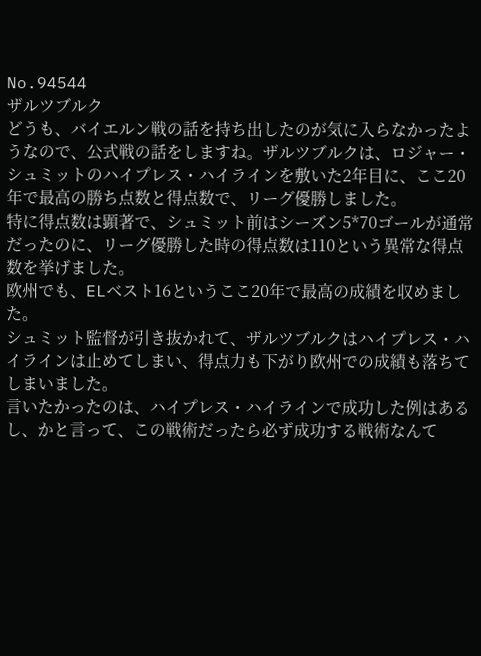No.94544
ザルツブルク
どうも、バイエルン戦の話を持ち出したのが気に入らなかったようなので、公式戦の話をしますね。ザルツブルクは、ロジャー・シュミットのハイプレス・ハイラインを敷いた2年目に、ここ20年で最高の勝ち点数と得点数で、リーグ優勝しました。
特に得点数は顕著で、シュミット前はシーズン5*70ゴールが通常だったのに、リーグ優勝した時の得点数は110という異常な得点数を挙げました。
欧州でも、ELベスト16というここ20年で最高の成績を収めました。
シュミット監督が引き抜かれて、ザルツブルクはハイプレス・ハイラインは止めてしまい、得点力も下がり欧州での成績も落ちてしまいました。
言いたかったのは、ハイプレス・ハイラインで成功した例はあるし、かと言って、この戦術だったら必ず成功する戦術なんて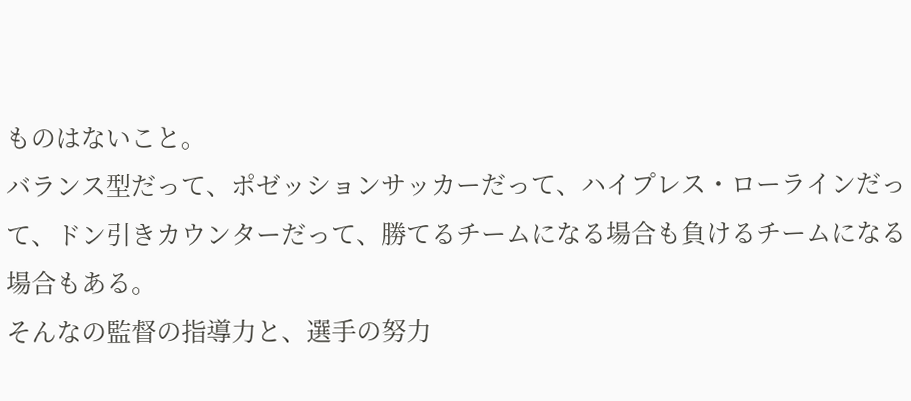ものはないこと。
バランス型だって、ポゼッションサッカーだって、ハイプレス・ローラインだって、ドン引きカウンターだって、勝てるチームになる場合も負けるチームになる場合もある。
そんなの監督の指導力と、選手の努力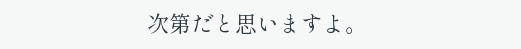次第だと思いますよ。